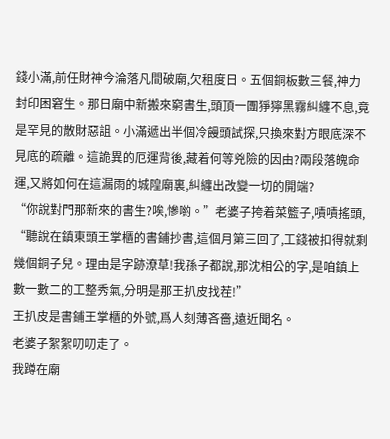錢小滿,前任財神今淪落凡間破廟,欠租度日。五個銅板數三餐,神力封印困窘生。那日廟中新搬來窮書生,頭頂一團猙獰黑霧糾纏不息,竟是罕見的散財惡詛。小滿遞出半個冷饅頭試探,只換來對方眼底深不見底的疏離。這詭異的厄運背後,藏着何等兇險的因由?兩段落魄命運,又將如何在這漏雨的城隍廟裏,糾纏出改變一切的開端?
“你說對門那新來的書生?唉,慘喲。”老婆子挎着菜籃子,嘖嘖搖頭,
“聽說在鎮東頭王掌櫃的書鋪抄書,這個月第三回了,工錢被扣得就剩幾個銅子兒。理由是字跡潦草!我孫子都說,那沈相公的字,是咱鎮上數一數二的工整秀氣,分明是那王扒皮找茬!”
王扒皮是書鋪王掌櫃的外號,爲人刻薄吝嗇,遠近聞名。
老婆子絮絮叨叨走了。
我蹲在廟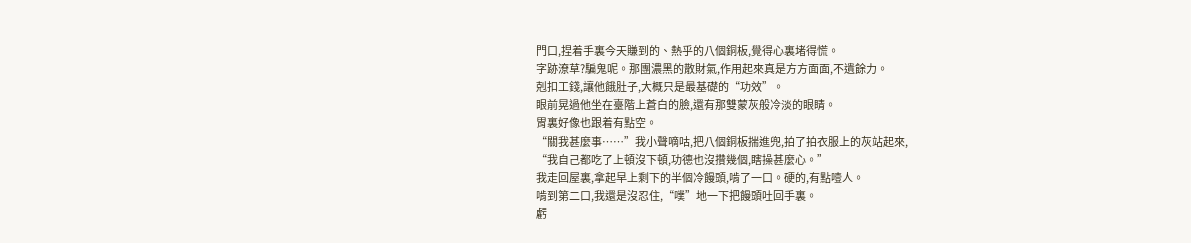門口,捏着手裏今天賺到的、熱乎的八個銅板,覺得心裏堵得慌。
字跡潦草?騙鬼呢。那團濃黑的散財氣,作用起來真是方方面面,不遺餘力。
剋扣工錢,讓他餓肚子,大概只是最基礎的“功效”。
眼前晃過他坐在臺階上蒼白的臉,還有那雙蒙灰般冷淡的眼睛。
胃裏好像也跟着有點空。
“關我甚麼事……”我小聲嘀咕,把八個銅板揣進兜,拍了拍衣服上的灰站起來,
“我自己都吃了上頓沒下頓,功德也沒攢幾個,瞎操甚麼心。”
我走回屋裏,拿起早上剩下的半個冷饅頭,啃了一口。硬的,有點噎人。
啃到第二口,我還是沒忍住,“噗”地一下把饅頭吐回手裏。
虧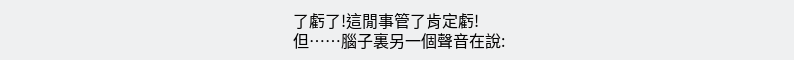了虧了!這閒事管了肯定虧!
但……腦子裏另一個聲音在說: